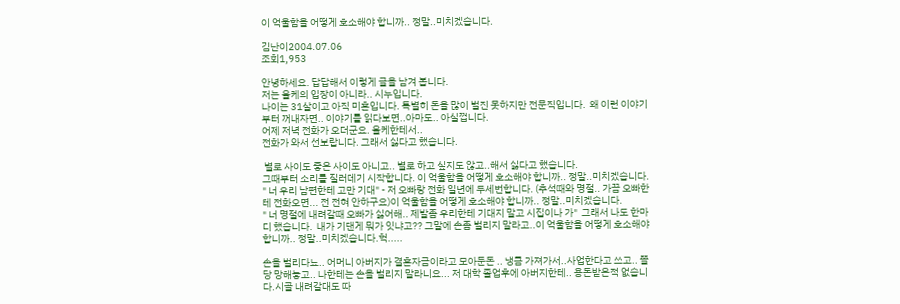이 억울함을 어떻게 호소해야 합니까.. 정말..미치겠습니다.

김난이2004.07.06
조회1,953

안녕하세요. 답답해서 이렇게 글을 남겨 봅니다.
저는 올케의 입장이 아니라.. 시누입니다.
나이는 31살이고 아직 미혼입니다. 특별히 돈을 많이 벌진 못하지만 전문직입니다.  왜 이런 이야기부터 꺼내자면.. 이야기를 읽다보면..아마도.. 아실껍니다.
어제 저녁 전화가 오더군요. 올케한테서..
전화가 와서 선보랍니다. 그래서 싫다고 했습니다.

 별로 사이도 좋은 사이도 아니고.. 별로 하고 싶지도 않고..해서 싫다고 했습니다.
그때부터 소리를 질러데기 시작합니다. 이 억울함을 어떻게 호소해야 합니까.. 정말..미치겠습니다.
" 너 우리 남편한테 고만 기대" - 저 오빠랑 전화 일년에 두세번합니다. (추석때와 명절.. 가끔 오빠한테 전화오면... 전 전혀 안하구요)이 억울함을 어떻게 호소해야 합니까.. 정말..미치겠습니다.
" 너 명절에 내려갈때 오빠가 싫어해.. 제발좀 우리한테 기대지 말고 시집이나 가"  그래서 나도 한마디 했습니다.  내가 기댄게 뭐가 잇냐고?? 그말에 손좀 벌리지 말라고..이 억울함을 어떻게 호소해야 합니까.. 정말..미치겠습니다.헉.....

손을 벌리다뇨.. 어머니 아버지가 결혼자금이라고 모아둔돈 .. 냉큼 가져가서..사업한다고 쓰고.. 쫄당 망해놓고.. 나한테는 손을 벌리지 말라니요... 저 대학 졸업후에 아버지한테.. 용돈받은적 없습니다.시골 내려갈대도 따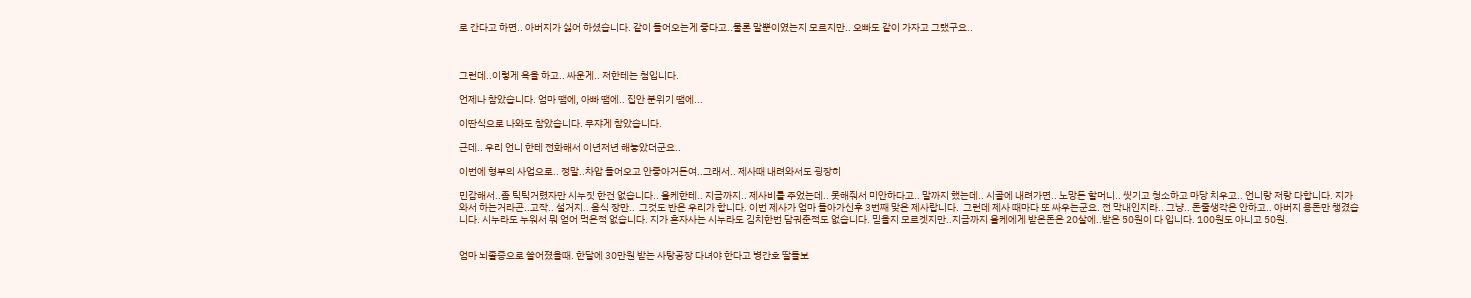로 간다고 하면.. 아버지가 싫어 하셨습니다. 같이 들어오는게 좋다고..물론 말뿐이였는지 모르지만.. 오빠도 같이 가자고 그랬구요..



그런데..이렇게 욕을 하고.. 싸운게.. 저한테는 첨입니다.

언제나 참았습니다. 엄마 땜에, 아빠 땜에.. 집안 분위기 땜에...

이딴식으로 나와도 참았습니다. 무쟈게 참았습니다.

근데.. 우리 언니 한테 전화해서 이년저년 해놓았더군요..

이번에 형부의 사업으로.. 정말..차압 들어오고 안좋아거든여..그래서.. 제사때 내려와서도 굉장히

민감해서..좀 틱틱거렸자만 시누짓 한건 없습니다.. 올케한테.. 지금까지.. 제사비를 주었는데.. 못해줘서 미안하다고.. 말까지 했는데.. 시골에 내려가면.. 노망든 할머니.. 씻기고 청소하고 마당 치우고.. 언니랑 저랑 다합니다. 지가 와서 하는거라곤..고작.. 설거지.. 음식 장만..  그것도 반은 우리가 합니다. 이번 제사가 엄마 돌아가신후 3번째 맞은 제사랍니다.  그런데 제사 때마다 또 싸우는군요. 전 막내인지라.. 그냥.. 돈줄생각은 안하고.. 아버지 용돈만 챙겼습니다. 시누라도 누워서 뭐 얻어 먹은적 없습니다. 지가 혼자사는 시누라도 김치한번 담궈준적도 없습니다. 믿을지 모르겟지만..지금까지 올케에게 받은돈은 20살에..받은 50원이 다 입니다. 100원도 아니고 50원.


엄마 뇌졸증으로 쓸어졌을때. 한달에 30만원 받는 사탕공장 다녀야 한다고 병간호 딸들보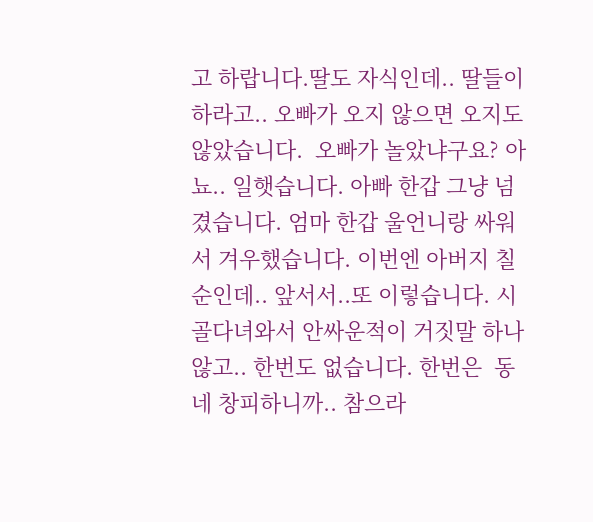고 하랍니다.딸도 자식인데.. 딸들이 하라고.. 오빠가 오지 않으면 오지도 않았습니다.  오빠가 놀았냐구요? 아뇨.. 일햇습니다. 아빠 한갑 그냥 넘겼습니다. 엄마 한갑 울언니랑 싸워서 겨우했습니다. 이번엔 아버지 칠순인데.. 앞서서..또 이렇습니다. 시골다녀와서 안싸운적이 거짓말 하나 않고.. 한번도 없습니다. 한번은  동네 창피하니까.. 참으라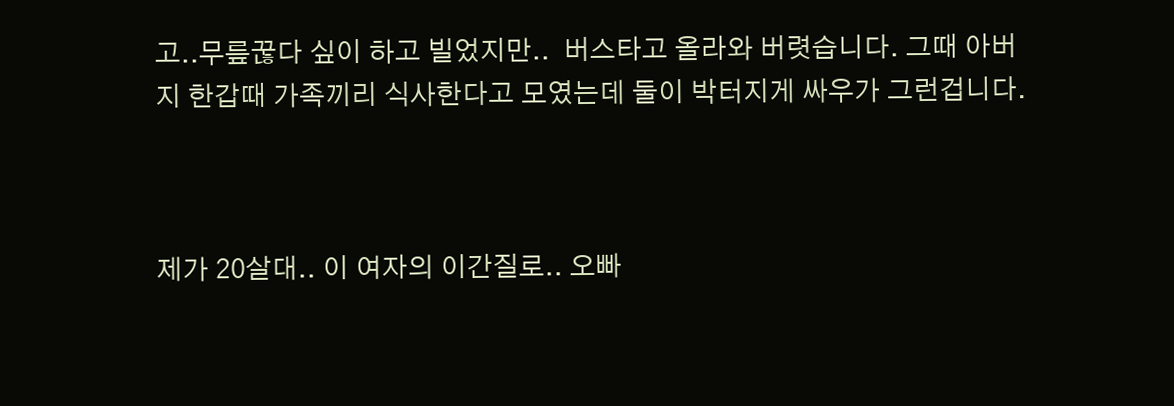고..무릎꾾다 싶이 하고 빌었지만..  버스타고 올라와 버렷습니다. 그때 아버지 한갑때 가족끼리 식사한다고 모였는데 둘이 박터지게 싸우가 그런겁니다.



제가 20살대.. 이 여자의 이간질로.. 오빠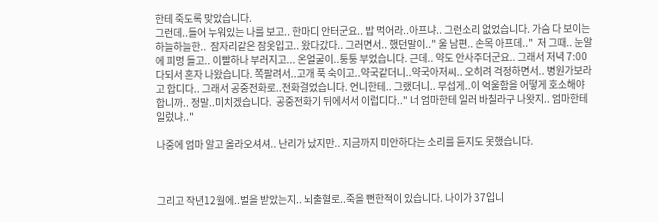한테 죽도록 맞았습니다.
그런데..들어 누워있는 나를 보고.. 한마디 안터군요.. 밥 먹어라..아프냐.. 그런소리 없었습니다. 가슴 다 보이는 하늘하늘한..  잠자리같은 잠옷입고.. 왔다갔다.. 그러면서.. 했던말이.." 울 남편.. 손목 아프데.."  저 그때.. 눈알에 피멍 들고.. 이빨하나 부러지고... 온얼굴이..퉁퉁 부었습니다. 근데.. 약도 안사주더군요.. 그래서 저녁 7:00 다되서 혼자 나왔습니다. 쪽팔려서..고개 푹 숙이고..약국같더니..약국아저씨.. 오히려 걱정하면서.. 병원가보라고 합디다.. 그래서 공중전화로..전화걸었습니다. 언니한테.. 그랬더니.. 무섭게..이 억울함을 어떻게 호소해야 합니까.. 정말..미치겠습니다.  공중전화기 뒤에서서 이럽디다.." 너 엄마한테 일러 바칠라구 나왓지.. 엄마한테 일렀냐.."

나중에 엄마 알고 올라오셔셔.. 난리가 났지만.. 지금까지 미안하다는 소리를 듣지도 못했습니다.



그리고 작년12월에..벌을 받았는지.. 뇌출혈로..죽을 뻔한적이 있습니다. 나이가 37입니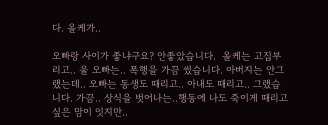다. 올케가..

오빠랑 사이가 좋냐구요? 안좋았습니다.  올케는 고집부리고.. 울 오빠는.. 폭행을 가끔 썼습니다. 아버지는 안그랬는데.. 오빠는 동생도 때리고.. 아내도 때리고.. 그랬습니다. 가끔.. 상식을 벗어나는..행동에 나도 죽이게 때리고 싶은 맘이 잇지만..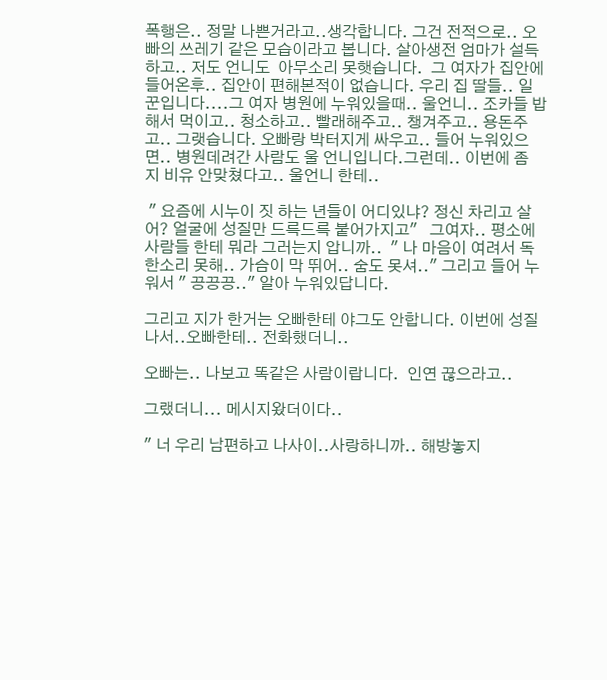폭행은.. 정말 나쁜거라고..생각합니다. 그건 전적으로.. 오빠의 쓰레기 같은 모습이라고 봅니다. 살아생전 엄마가 설득하고.. 저도 언니도  아무소리 못햇습니다.  그 여자가 집안에 들어온후.. 집안이 편해본적이 없습니다. 우리 집 딸들.. 일꾼입니다....그 여자 병원에 누워있을때.. 울언니.. 조카들 밥해서 먹이고.. 청소하고.. 빨래해주고.. 챙겨주고.. 용돈주고.. 그랫습니다. 오빠랑 박터지게 싸우고.. 들어 누워있으면.. 병원데려간 사람도 울 언니입니다.그런데.. 이번에 좀 지 비유 안맞쳤다고.. 울언니 한테..

 " 요즘에 시누이 짓 하는 년들이 어디있냐? 정신 차리고 살어? 얼굴에 성질만 드륵드륵 붙어가지고"   그여자.. 평소에 사람들 한테 뭐라 그러는지 압니까..  " 나 마음이 여려서 독한소리 못해.. 가슴이 막 뛰어.. 숨도 못셔.." 그리고 들어 누워서 " 끙끙끙.." 알아 누워있답니다.

그리고 지가 한거는 오빠한테 야그도 안합니다. 이번에 성질나서..오빠한테.. 전화했더니..

오빠는.. 나보고 똑같은 사람이랍니다.  인연 끊으라고..

그랬더니... 메시지왔더이다..

" 너 우리 남편하고 나사이..사랑하니까.. 해방놓지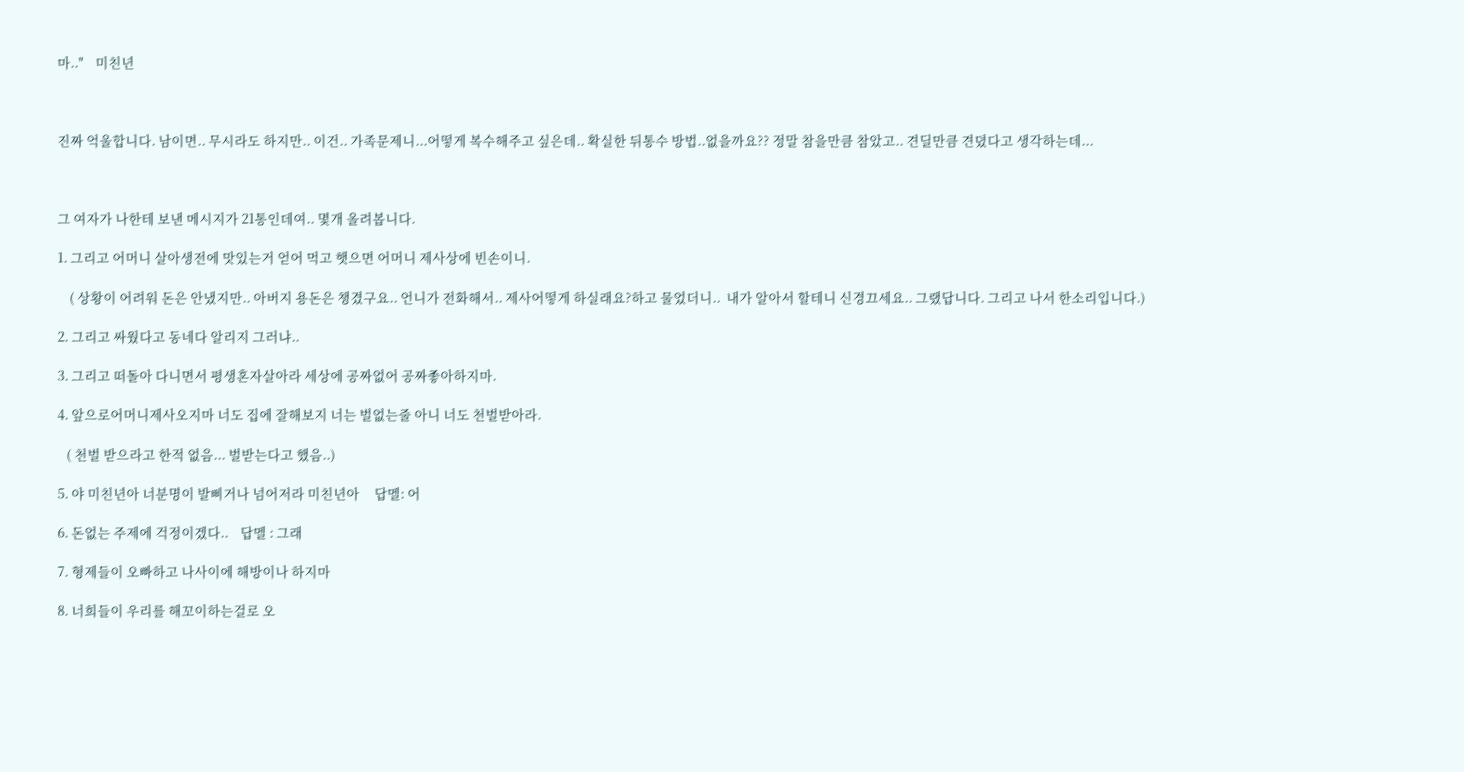마.."    미친년



진짜 억울합니다. 남이면.. 무시라도 하지만.. 이건.. 가족문제니...어떻게 복수해주고 싶은데.. 확실한 뒤통수 방법..없을까요?? 정말 참을만큼 참았고.. 견딜만큼 견뎠다고 생각하는데...



그 여자가 나한테 보낸 메시지가 21통인데여.. 몇개 올려봅니다.

1. 그리고 어머니 살아생전에 맛있는거 얻어 먹고 햇으면 어머니 제사상에 빈손이니.

    ( 상황이 어려워 돈은 안냈지만.. 아버지 용돈은 챙겼구요.. 언니가 전화해서.. 제사어떻게 하실래요?하고 물었더니..  내가 알아서 할테니 신경끄세요.. 그랬답니다. 그리고 나서 한소리입니다.)

2. 그리고 싸웠다고 동네다 알리지 그러냐..

3. 그리고 떠돌아 다니면서 평생혼자살아라 세상에 공짜없어 공짜좋아하지마.

4. 앞으로어머니제사오지마 너도 집에 잘해보지 너는 벌없는줄 아니 너도 천벌받아라.

   ( 천벌 받으라고 한적 없음... 벌받는다고 했음..)

5. 야 미친년아 너분명이 발삐거나 넘어저라 미친년아     답멜: 어

6. 돈없는 주제에 걱정이겠다..    답멜 : 그래

7. 형제들이 오빠하고 나사이에 해방이나 하지마

8. 너희들이 우리를 해꼬이하는걸로 오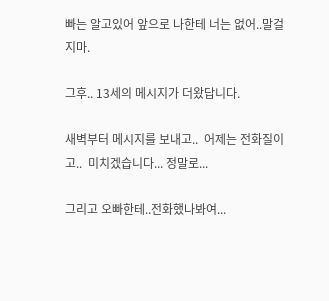빠는 알고있어 앞으로 나한테 너는 없어..말걸지마.

그후.. 13세의 메시지가 더왔답니다.

새벽부터 메시지를 보내고..  어제는 전화질이고..  미치겠습니다... 정말로...

그리고 오빠한테..전화했나봐여...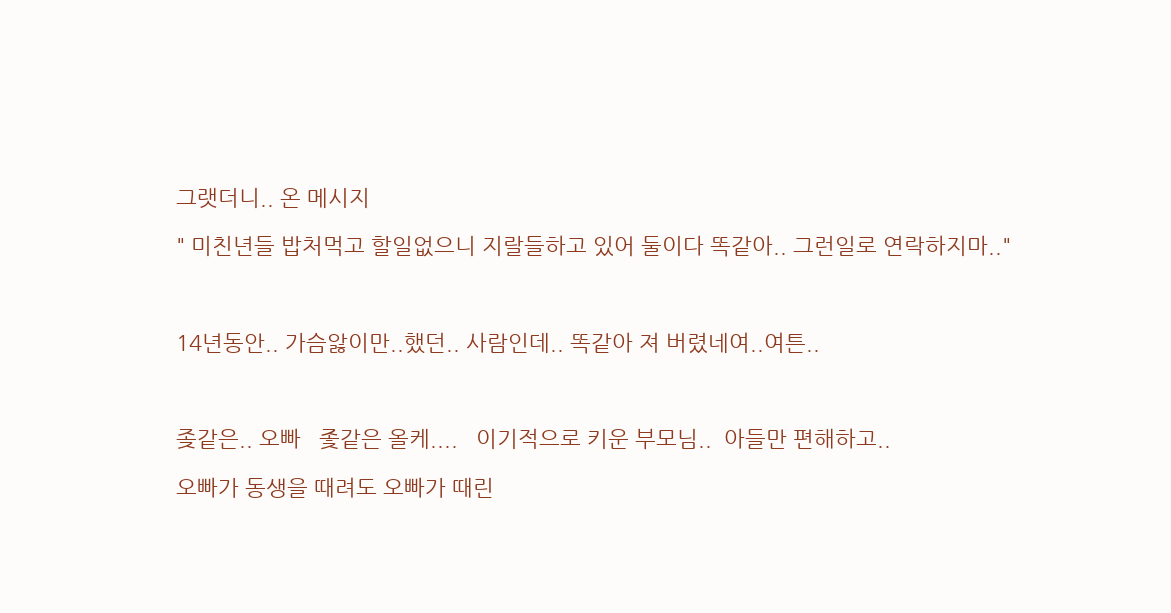그랫더니.. 온 메시지

" 미친년들 밥처먹고 할일없으니 지랄들하고 있어 둘이다 똑같아.. 그런일로 연락하지마.."



14년동안.. 가슴앓이만..했던.. 사람인데.. 똑같아 져 버렸네여..여튼..



좆같은.. 오빠   좇같은 올케....   이기적으로 키운 부모님..  아들만 편해하고..

오빠가 동생을 때려도 오빠가 때린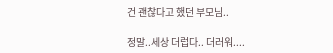건 괜찮다고 했던 부모님..

정말..세상 더럽다.. 더러워....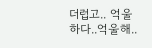더럽고.. 억울하다..억울해..